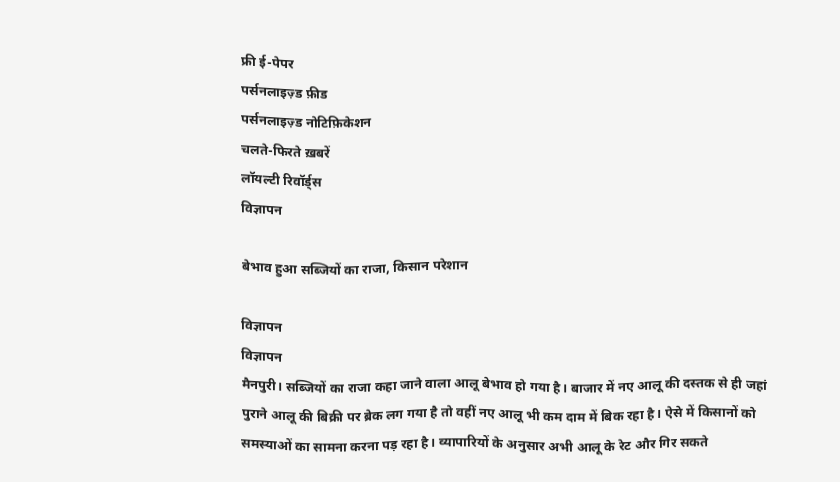फ्री ई-पेपर
पर्सनलाइज़्ड फ़ीड
पर्सनलाइज़्ड नोटिफ़िकेशन
चलते-फिरते ख़बरें
लॉयल्टी रिवॉर्ड्स
विज्ञापन

बेभाव हुआ सब्जियों का राजा, किसान परेशान

विज्ञापन
विज्ञापन
मैनपुरी। सब्जियों का राजा कहा जाने वाला आलू बेभाव हो गया है। बाजार में नए आलू की दस्तक से ही जहां पुराने आलू की बिक्री पर ब्रेक लग गया है तो वहीं नए आलू भी कम दाम में बिक रहा है। ऐसे में किसानों को समस्याओं का सामना करना पड़ रहा है। व्यापारियों के अनुसार अभी आलू के रेट और गिर सकते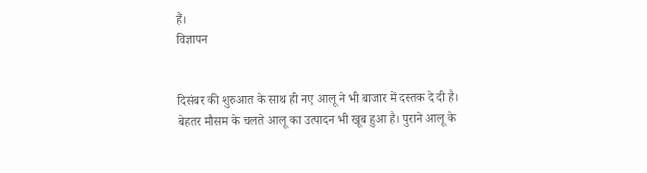हैं।
विज्ञापन


दिसंबर की शुरुआत के साथ ही नए आलू ने भी बाजार में दस्तक दे दी है। बेहतर मौसम के चलते आलू का उत्पादन भी खूब हुआ है। पुराने आलू के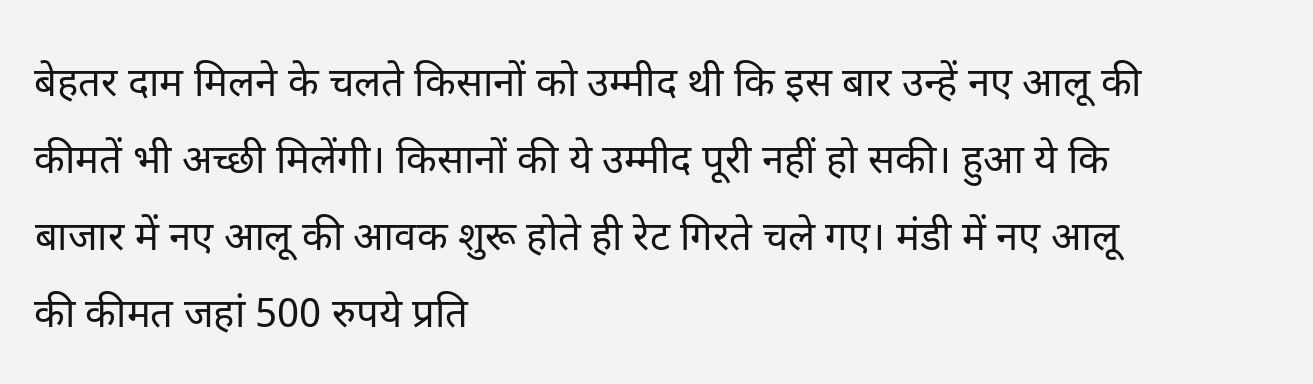बेहतर दाम मिलने के चलते किसानों को उम्मीद थी कि इस बार उन्हें नए आलू की कीमतें भी अच्छी मिलेंगी। किसानों की ये उम्मीद पूरी नहीं हो सकी। हुआ ये कि बाजार में नए आलू की आवक शुरू होते ही रेट गिरते चले गए। मंडी में नए आलू की कीमत जहां 500 रुपये प्रति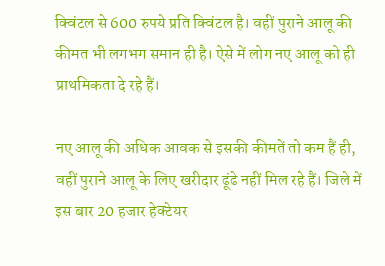क्विंटल से 600 रुपये प्रति क्विंटल है। वहीं पुराने आलू की कीमत भी लगभग समान ही है। ऐसे में लोग नए आलू को ही प्राथमिकता दे रहे हैं।

नए आलू की अधिक आवक से इसकी कीमतें तो कम हैं ही, वहीं पुराने आलू के लिए खरीदार ढूंढे नहीं मिल रहे हैं। जिले में इस बार 20 हजार हेक्टेयर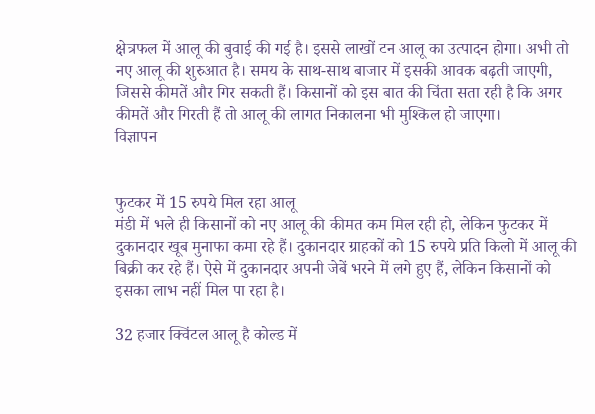क्षेत्रफल में आलू की बुवाई की गई है। इससे लाखों टन आलू का उत्पादन होगा। अभी तो नए आलू की शुरुआत है। समय के साथ-साथ बाजार में इसकी आवक बढ़ती जाएगी, जिससे कीमतें और गिर सकती हैं। किसानों को इस बात की चिंता सता रही है कि अगर कीमतें और गिरती हैं तो आलू की लागत निकालना भी मुश्किल हो जाएगा।
विज्ञापन


फुटकर में 15 रुपये मिल रहा आलू
मंडी में भले ही किसानों को नए आलू की कीमत कम मिल रही हो, लेकिन फुटकर में दुकानदार खूब मुनाफा कमा रहे हैं। दुकानदार ग्राहकों को 15 रुपये प्रति किलो में आलू की बिक्री कर रहे हैं। ऐसे में दुकानदार अपनी जेबें भरने में लगे हुए हैं, लेकिन किसानों को इसका लाभ नहीं मिल पा रहा है।

32 हजार क्विंटल आलू है कोल्ड में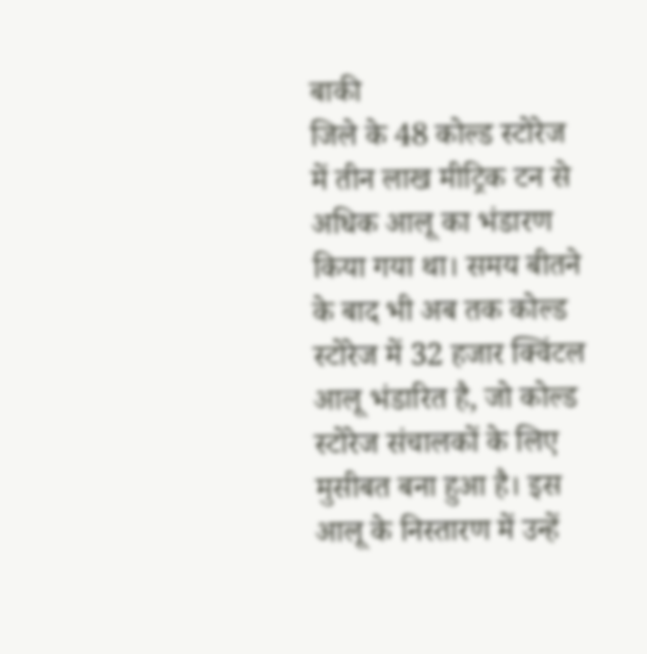बाकी
जिले के 48 कोल्ड स्टोरेज में तीन लाख मीट्रिक टन से अधिक आलू का भंडारण किया गया था। समय बीतने के बाद भी अब तक कोल्ड स्टोरेज में 32 हजार क्विंटल आलू भंडारित है, जो कोल्ड स्टोरेज संचालकों के लिए मुसीबत बना हुआ है। इस आलू के निस्तारण में उन्हें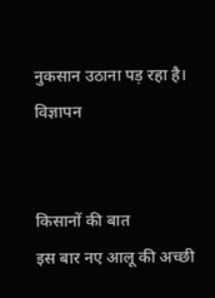नुकसान उठाना पड़ रहा है।
विज्ञापन


किसानों की बात
इस बार नए आलू की अच्छी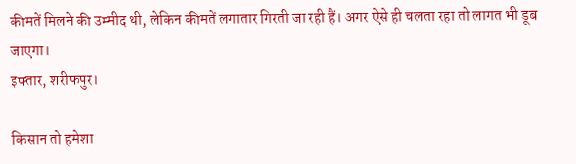कीमतें मिलने की उम्मीद थी, लेकिन कीमतें लगातार गिरती जा रही हैं। अगर ऐसे ही चलता रहा तो लागत भी डूब जाएगा।
इफ्तार, शरीफपुर।

किसान तो हमेशा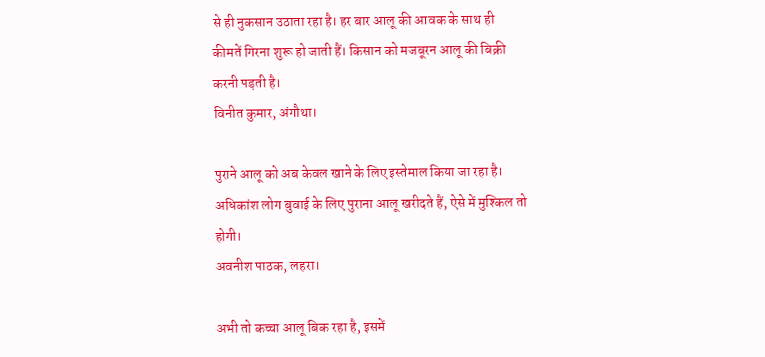से ही नुकसान उठाता रहा है। हर बार आलू की आवक के साथ ही कीमतें गिरना शुरू हो जाती हैं। किसान को मजबूरन आलू की बिक्री करनी पड़ती है।
विनीत कुमार, अंगौथा।

पुराने आलू को अब केवल खाने के लिए इस्तेमाल किया जा रहा है। अधिकांश लोग बुवाई के लिए पुराना आलू खरीदते हैं, ऐसे में मुश्किल तो होगी।
अवनीश पाठक, लहरा।

अभी तो कच्चा आलू बिक रहा है, इसमें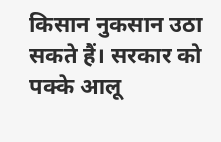किसान नुकसान उठा सकते हैं। सरकार को पक्के आलू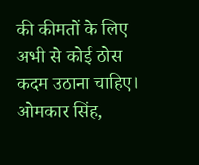की कीमतों के लिए अभी से कोई ठोस कदम उठाना चाहिए।
ओमकार सिंह,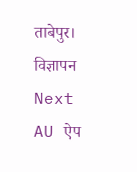ताबेपुर।
विज्ञापन
Next
AU ऐप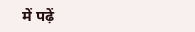में पढ़ें